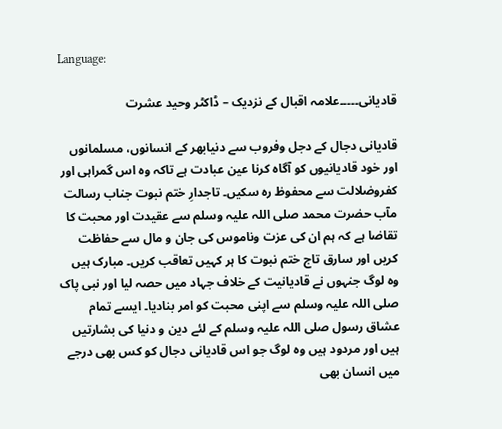Language:

قادیانی۔۔۔۔۔علامہ اقبال کے نزدیک – ڈاکٹر وحید عشرت

قادیانی دجال کے دجل وفروب سے دنیابھر کے انسانوں، مسلمانوں اور خود قادیانیوں کو آگاہ کرنا عین عبادت ہے تاکہ وہ اس گمراہی اور کفروضلالت سے محفوظ رہ سکیں۔ تاجدارِ ختم نبوت جناب رسالت مآب حضرت محمد صلی اللہ علیہ وسلم سے عقیدت اور محبت کا تقاضا ہے کہ ہم ان کی عزت وناموس کی جان و مال سے حفاظت کریں اور سارق تاج ختم نبوت کا ہر کہیں تعاقب کریں۔ مبارک ہیں وہ لوگ جنہوں نے قادیانیت کے خلاف جہاد میں حصہ لیا اور نبی پاک صلی اللہ علیہ وسلم سے اپنی محبت کو امر بنادیا۔ ایسے تمام عشاق رسول صلی اللہ علیہ وسلم کے لئے دین و دنیا کی بشارتیں ہیں اور مردود ہیں وہ لوگ جو اس قادیانی دجال کو کس بھی درجے میں انسان بھی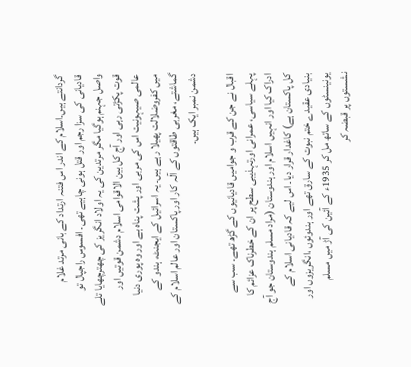گردانتے ہیں۔اسلام کے اندر اس فتنہ ارتداد کے بانی مرتد غلام قادیانی کی سزا رجم اور قتل ہونی چاہیے تھی۔ افسوس راجپال تو واصل جہنم ہوگیا مگر مرتدین کی یہ اولاد انگریز کی چھترچھایا تلے قوت پکڑتی رہی اور آج کل بین الاقوامی اسلام دشمن قوتیں اور عالمی صیہونیت اس کی مربی اور پشت پناہ ہے اور وہ پوری دنیا میں کفروضلالت پھیلا رہے ہیں۔ یہ اسرائیل کے ایجنٹ، ہندو کے گماشتے، مغربی طاقتوں کے آلہ کار اور پاکستان اور عالم اسلام کے دشمن نمبر ایک ہیں۔

اقبال نے جن کے قرب و جوامیں قادیانیوں کے گڑھ تھے۔ سب سے پہلے سیاسی، عمرانی اورتہذیبی سطح پر ان کے خطرناک عزائم کا ادراک کیا اور انہیں اسلام اور ہندوستان (مراد مسلم ہندوستان جو آج کل پاکستان ہے) کاغدار قرار دیا۔ اس لیے کہ قادیانی اسلام کے بنیادی عقیدے ختم نبوت کے سارق تھے اور ہندوئوں ،انگریزوں اور یونینسٹوں کے ساتھ مل کر 1935ء کے آئین کی آڑ میں مسلم نشستوں پر قبضہ کر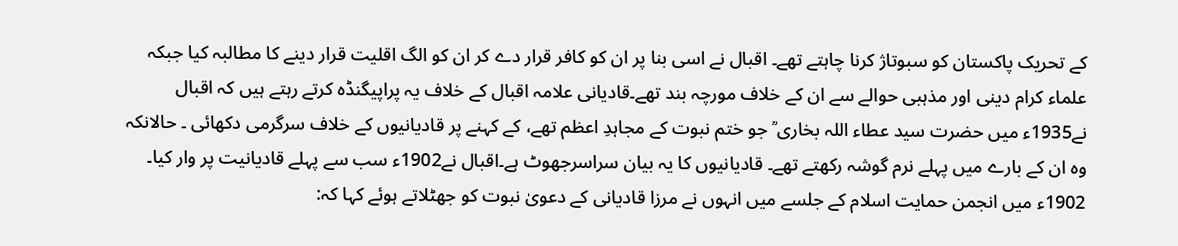کے تحریک پاکستان کو سبوتاژ کرنا چاہتے تھے۔ اقبال نے اسی بنا پر ان کو کافر قرار دے کر ان کو الگ اقلیت قرار دینے کا مطالبہ کیا جبکہ علماء کرام دینی اور مذہبی حوالے سے ان کے خلاف مورچہ بند تھے۔قادیانی علامہ اقبال کے خلاف یہ پراپیگنڈہ کرتے رہتے ہیں کہ اقبال نے1935ء میں حضرت سید عطاء اللہ بخاری ؒ جو ختم نبوت کے مجاہدِ اعظم تھے، کے کہنے پر قادیانیوں کے خلاف سرگرمی دکھائی ۔ حالانکہ وہ ان کے بارے میں پہلے نرم گوشہ رکھتے تھے۔ قادیانیوں کا یہ بیان سراسرجھوٹ ہے۔اقبال نے1902ء سب سے پہلے قادیانیت پر وار کیا۔ 1902ء میں انجمن حمایت اسلام کے جلسے میں انہوں نے مرزا قادیانی کے دعویٰ نبوت کو جھٹلاتے ہوئے کہا کہ: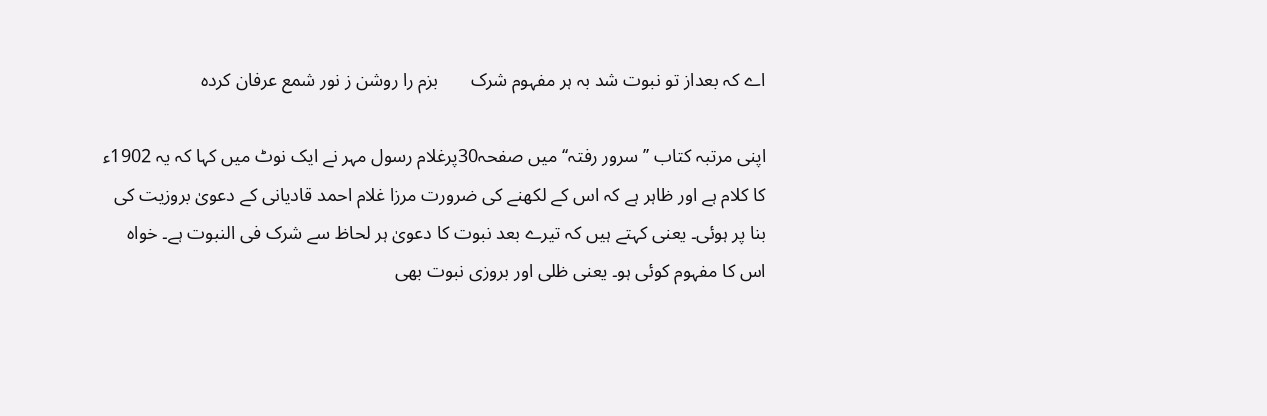اے کہ بعداز تو نبوت شد بہ ہر مفہوم شرک       بزم را روشن ز نور شمع عرفان کردہ

اپنی مرتبہ کتاب ’’سرور رفتہ‘‘ میں صفحہ30پرغلام رسول مہر نے ایک نوٹ میں کہا کہ یہ 1902ء کا کلام ہے اور ظاہر ہے کہ اس کے لکھنے کی ضرورت مرزا غلام احمد قادیانی کے دعویٰ بروزیت کی بنا پر ہوئی۔ یعنی کہتے ہیں کہ تیرے بعد نبوت کا دعویٰ ہر لحاظ سے شرک فی النبوت ہے۔ خواہ اس کا مفہوم کوئی ہو۔ یعنی ظلی اور بروزی نبوت بھی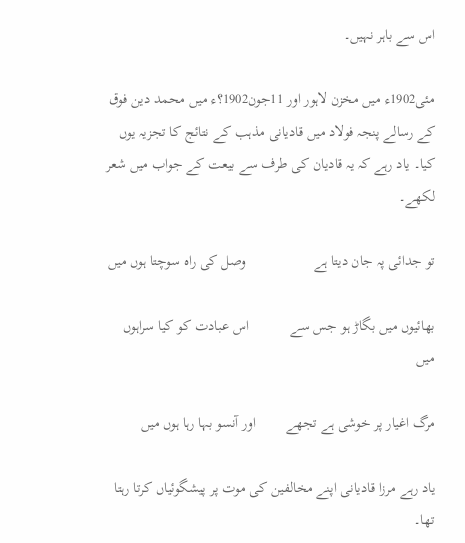اس سے باہر نہیں۔

مئی1902ء میں مخزن لاہور اور 11جون1902؟ء میں محمد دین فوق کے رسالے پنجہ فولاد میں قادیانی مذہب کے نتائج کا تجزیہ یوں کیا۔ یاد رہے کہ یہ قادیان کی طرف سے بیعت کے جواب میں شعر لکھے۔

تو جدائی پہ جان دیتا ہے                  وصل کی راہ سوچتا ہوں میں

بھائیوں میں بگاڑ ہو جس سے           اس عبادت کو کیا سراہوں میں

مرگ اغیار پر خوشی ہے تجھے        اور آنسو بہا رہا ہوں میں

یاد رہے مرزا قادیانی اپنے مخالفین کی موت پر پیشگوئیاں کرتا رہتا تھا۔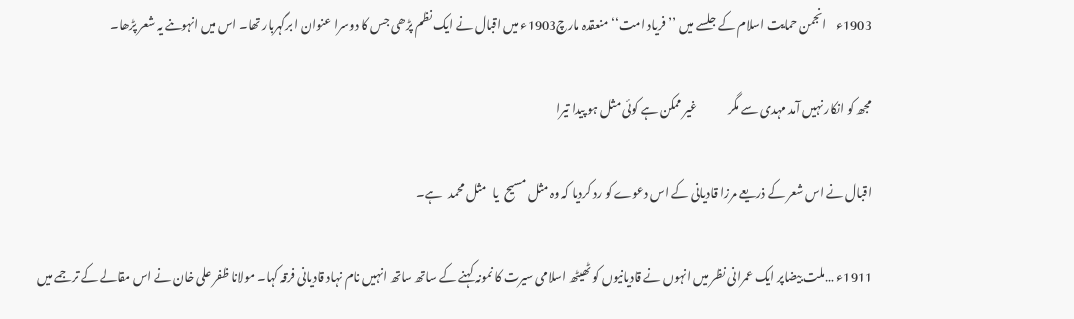1903ء    انجمن حمایت اسلام کے جلسے میں ’’فریاد امت‘‘ منعقدہ مارچ1903ء میں اقبال نے ایک نظم پڑھی جس کا دوسرا عنوان ا برگہربار تھا۔ اس میں انہوںنے یہ شعر پڑھا۔

مجھ کو انکار نہیں آمد مہدی سے مگر             غیر ممکن ہے کوئی مثل ہو پیدا تیرا

اقبال نے اس شعر کے ذریعے مرزا قادیانی کے اس دعوے کو رد کردیا کہ وہ مثل مسیح  یا   مثل محمد   ہے۔

1911ء …ملت بیضاپر ایک عمرانی نظر میں انہوں نے قادیانیوں کو ٹھیٹھ اسلامی سیرت کا نمونہ کہنے کے ساتھ ساتھ انہیں نام نہاد قادیانی فرقہ کہا۔ مولانا ظفر علی خان نے اس مقالے کے ترجمے میں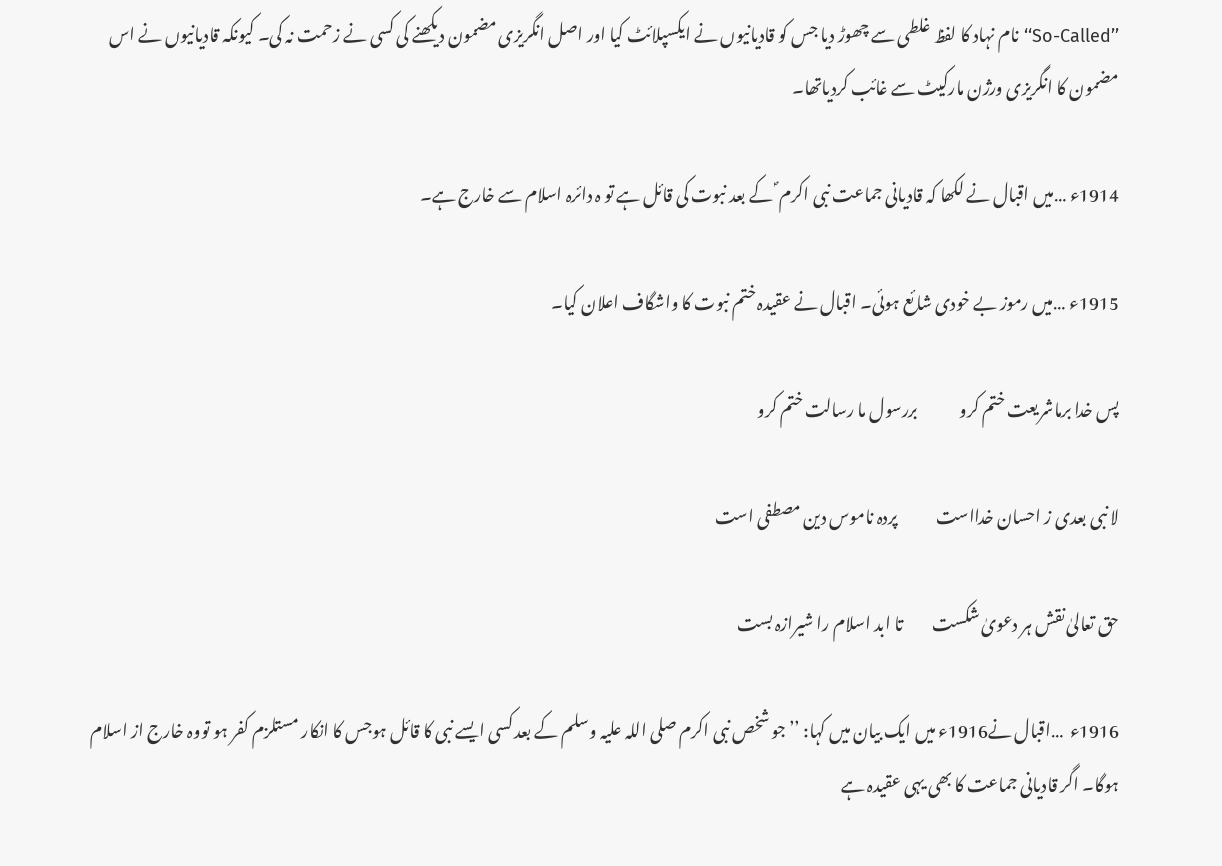’’So-Called‘‘ نام نہاد کا لفظ غلطی سے چھوڑ دیا جس کو قادیانیوں نے ایکسپلائٹ کیا اور اصل انگریزی مضمون دیکھنے کی کسی نے زحمت نہ کی۔ کیونکہ قادیانیوں نے اس مضمون کا انگریزی ورژن مارکیٹ سے غائب کردیاتھا۔

1914ء …میں اقبال نے لکھا کہ قادیانی جماعت نبی اکرم ؐ کے بعد نبوت کی قائل ہے تو ہ دائرہ اسلام سے خارج ہے۔

1915ء …میں رموز بے خودی شائع ہوئی۔ اقبال نے عقیدہ ختم نبوت کا واشگاف اعلان کیا۔

پس خدا برماشریعت ختم کرو             بررسول ما رسالت ختم کرو

لا نبی بعدی ز احسان خدااست            پردہ ناموس دین مصطفی است

حق تعالیٰ نقش ہر دعویٰ شکست         تا ابد اسلام را شیرازہ بست

1916ء  …اقبال نے1916ء میں ایک بیان میں کہا: ’’جو شخص نبی اکرم صلی اللہ علیہ وسلم کے بعد کسی ایسے نبی کا قائل ہوجس کا انکار مستلزم کفر ہو تووہ خارج از اسلام ہوگا۔ اگر قادیانی جماعت کا بھی یہی عقیدہ ہے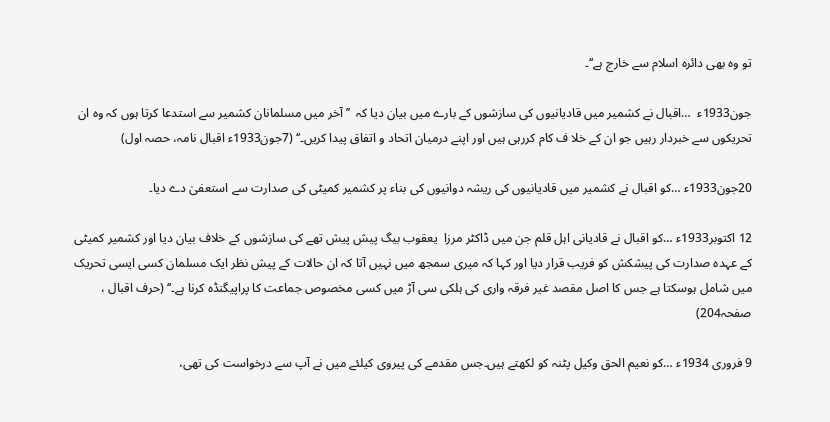تو وہ بھی دائرہ اسلام سے خارج ہے‘‘۔

جون1933ء  …اقبال نے کشمیر میں قادیانیوں کی سازشوں کے بارے میں بیان دیا کہ  ’’آخر میں مسلمانان کشمیر سے استدعا کرتا ہوں کہ وہ ان تحریکوں سے خبردار رہیں جو ان کے خلا ف کام کررہی ہیں اور اپنے درمیان اتحاد و اتفاق پیدا کریں۔‘‘ (7جون1933ء اقبال نامہ، حصہ اول)

20جون1933ء …کو اقبال نے کشمیر میں قادیانیوں کی ریشہ دوانیوں کی بناء پر کشمیر کمیٹی کی صدارت سے استعفیٰ دے دیا۔

12 اکتوبر1933ء …کو اقبال نے قادیانی اہل قلم جن میں ڈاکٹر مرزا  یعقوب بیگ پیش پیش تھے کی سازشوں کے خلاف بیان دیا اور کشمیر کمیٹی کے عہدہ صدارت کی پیشکش کو فریب قرار دیا اور کہا کہ میری سمجھ میں نہیں آتا کہ ان حالات کے پیش نظر ایک مسلمان کسی ایسی تحریک میں شامل ہوسکتا ہے جس کا اصل مقصد غیر فرقہ واری کی ہلکی سی آڑ میں کسی مخصوص جماعت کا پراپیگنڈہ کرنا ہے۔‘‘ (حرف اقبال ، صفحہ204)

9 فروری 1934ء …کو نعیم الحق وکیل پٹنہ کو لکھتے ہیں۔جس مقدمے کی پیروی کیلئے میں نے آپ سے درخواست کی تھی،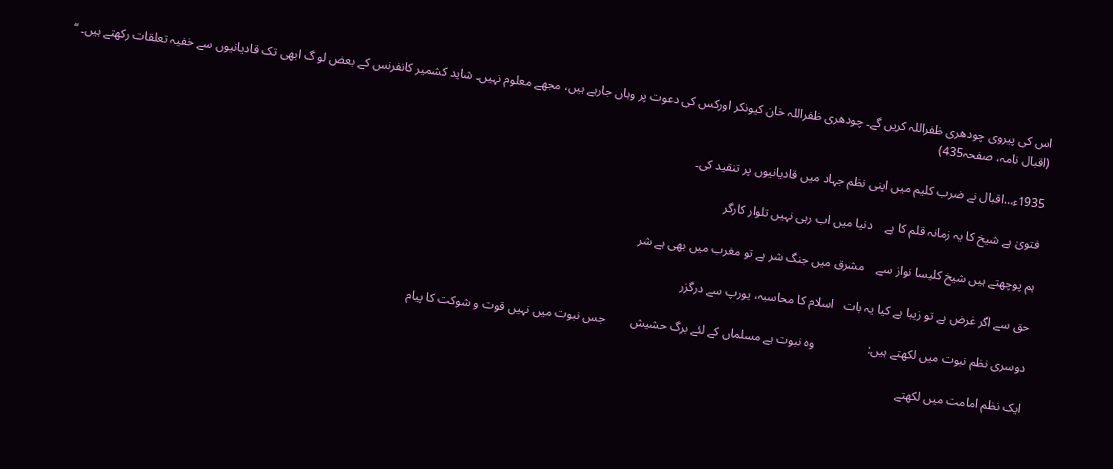اس کی پیروی چودھری ظفراللہ کریں گے۔ چودھری ظفراللہ خان کیونکر اورکس کی دعوت پر وہاں جارہے ہیں، مجھے معلوم نہیں۔ شاید کشمیر کانفرنس کے بعض لو گ ابھی تک قادیانیوں سے خفیہ تعلقات رکھتے ہیں۔ ‘‘ (اقبال نامہ، صفحہ435)

1935ء…اقبال نے ضرب کلیم میں اپنی نظم جہاد میں قادیانیوں پر تنقید کی۔

فتویٰ ہے شیخ کا یہ زمانہ قلم کا ہے    دنیا میں اب رہی نہیں تلوار کارگر

ہم پوچھتے ہیں شیخ کلیسا نواز سے    مشرق میں جنگ شر ہے تو مغرب میں بھی ہے شر

حق سے اگر غرض ہے تو زیبا ہے کیا یہ بات   اسلام کا محاسبہ، یورپ سے درگزر

دوسری نظم نبوت میں لکھتے ہیں:                 وہ نبوت ہے مسلماں کے لئے برگ حشیش        جس نبوت میں نہیں قوت و شوکت کا پیام

ایک نظم امامت میں لکھتے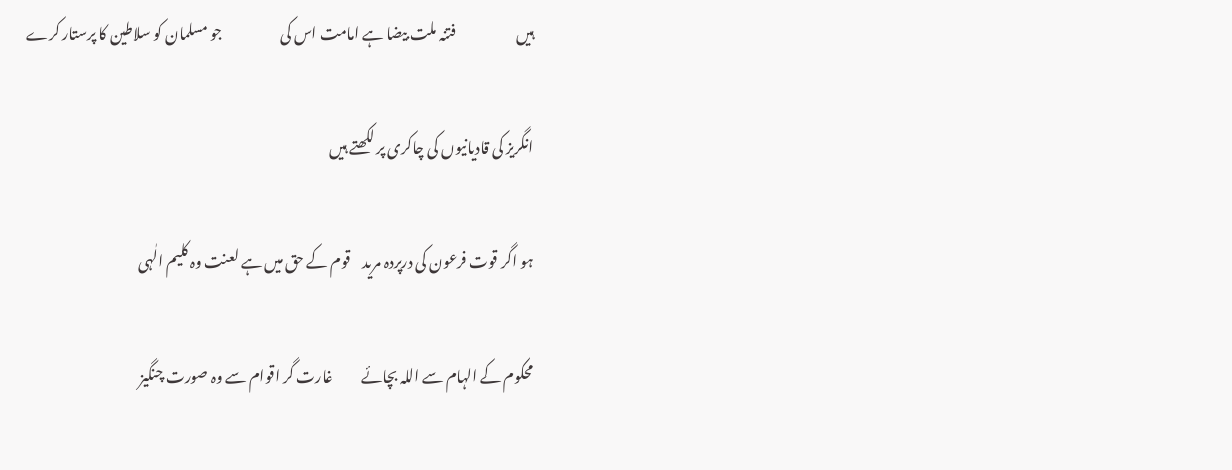ہیں                     فتنہ ملت بیضا ہے امامت اس کی                    جو مسلمان کو سلاطین کا پرستار کرے

انگریز کی قادیانیوں کی چاکری پر لکھتے ہیں

ہو اگر قوت فرعون کی درپردہ مرید    قوم کے حق میں ہے لعنت وہ کلیم الٰہی

محکوم کے الہام سے اللہ بچائے          غارت گر اقوام سے وہ صورت چنگیز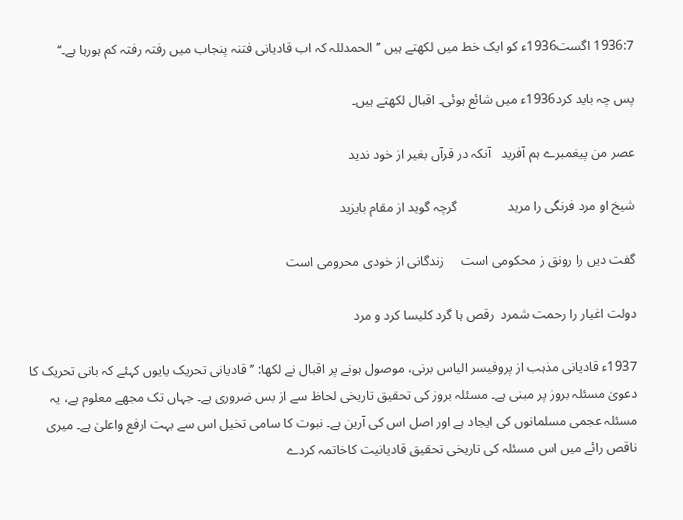1936:7 اگست1936ء کو ایک خط میں لکھتے ہیں ’’الحمدللہ کہ اب قادیانی فتنہ پنجاب میں رفتہ رفتہ کم ہورہا ہے۔‘‘

پس چہ باید کرد1936ء میں شائع ہوئی۔ اقبال لکھتے ہیں۔

عصر من پیغمبرے ہم آفرید   آنکہ در قرآں بغیر از خود ندید

شیخ او مرد فرنگی را مرید               گرچہ گوید از مقام بایزید

گفت دیں را رونق ز محکومی است     زندگانی از خودی محرومی است

دولت اغیار را رحمت شمرد  رقص ہا گرد کلیسا کرد و مرد

1937ء قادیانی مذہب از پروفیسر الیاس برنی، موصول ہونے پر اقبال نے لکھا: ’’قادیانی تحریک یایوں کہئے کہ بانی تحریک کا دعویٰ مسئلہ بروز پر مبنی ہے۔ مسئلہ بروز کی تحقیق تاریخی لحاظ سے از بس ضروری ہے۔ جہاں تک مجھے معلوم ہے، یہ مسئلہ عجمی مسلمانوں کی ایجاد ہے اور اصل اس کی آرین ہے۔ نبوت کا سامی تخیل اس سے بہت ارفع واعلیٰ ہے۔ میری ناقص رائے میں اس مسئلہ کی تاریخی تحقیق قادیانیت کاخاتمہ کردے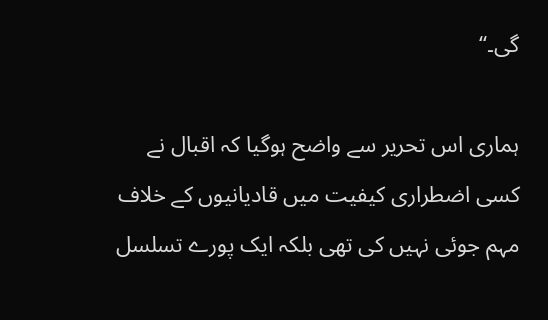گی۔‘‘

ہماری اس تحریر سے واضح ہوگیا کہ اقبال نے کسی اضطراری کیفیت میں قادیانیوں کے خلاف مہم جوئی نہیں کی تھی بلکہ ایک پورے تسلسل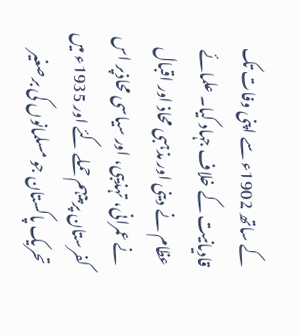کے ساتھ 1902ء سے اپنی وفات تک قادیانیت کے خلاف جہاد کیا۔ علمائے عظام نے دینی اور مذہبی محاذ اور اقبال نے عمرانی، تہذیبی، اور سیاسی محاذپر اس کفرستان پر پیہم حملے کئے اور 1935ء میں تحریک پاکستان جو مسلمانوں کی برصغیر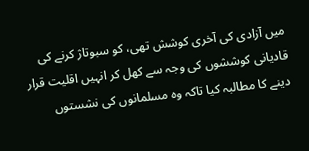میں آزادی کی آخری کوشش تھی، کو سبوتاژ کرنے کی قادیانی کوششوں کی وجہ سے کھل کر انہیں اقلیت قرار دینے کا مطالبہ کیا تاکہ وہ مسلمانوں کی نشستوں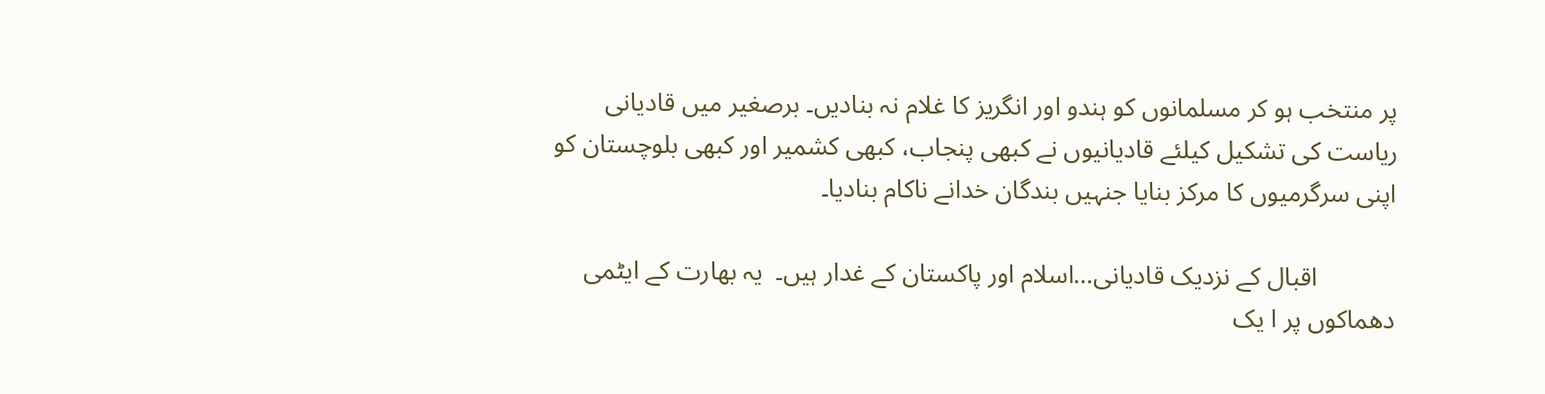پر منتخب ہو کر مسلمانوں کو ہندو اور انگریز کا غلام نہ بنادیں۔ برصغیر میں قادیانی ریاست کی تشکیل کیلئے قادیانیوں نے کبھی پنجاب، کبھی کشمیر اور کبھی بلوچستان کو اپنی سرگرمیوں کا مرکز بنایا جنہیں بندگان خدانے ناکام بنادیا۔

            اقبال کے نزدیک قادیانی…اسلام اور پاکستان کے غدار ہیں۔  یہ بھارت کے ایٹمی دھماکوں پر ا یک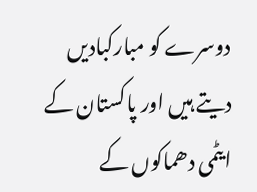دوسرے کو مبارکبادیں دیتے ہیں اور پاکستان کے ایٹمی دھماکوں کے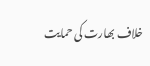خلاف بھارت کی حمایت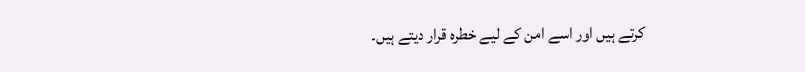کرتے ہیں اور اسے امن کے لیے خطرہ قرار دیتے ہیں۔